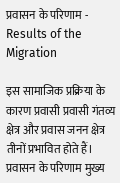प्रवासन के परिणाम - Results of the Migration

इस सामाजिक प्रक्रिया के कारण प्रवासी प्रवासी गंतव्य क्षेत्र और प्रवास जनन क्षेत्र तीनों प्रभावित होते हैं। प्रवासन के परिणाम मुख्य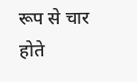रूप से चार होते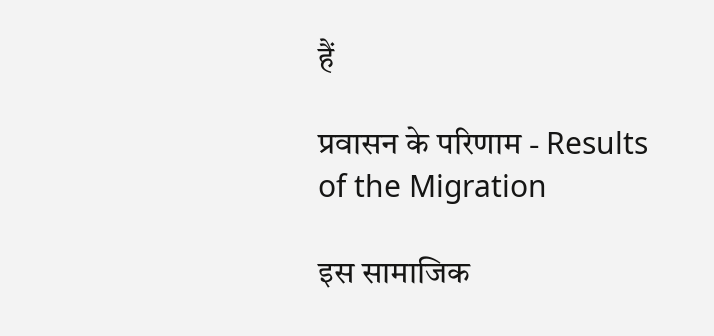हैं

प्रवासन के परिणाम - Results of the Migration

इस सामाजिक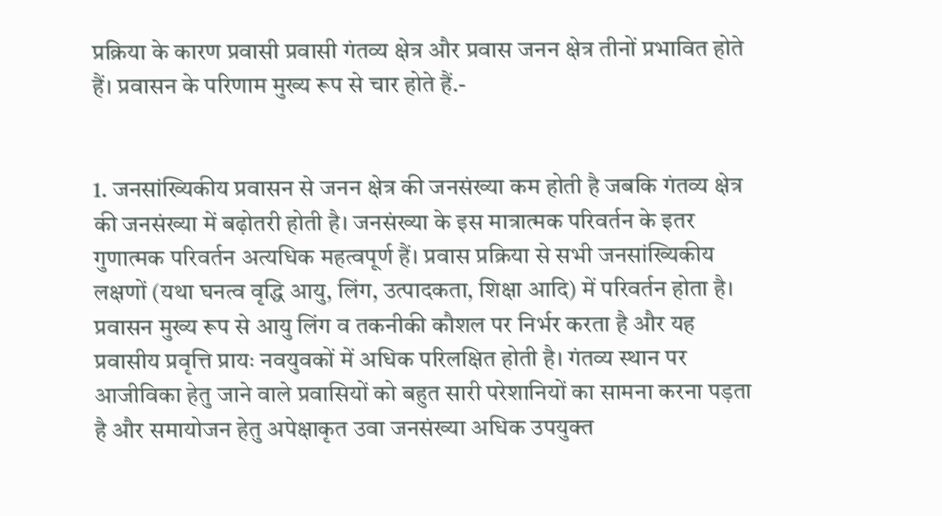प्रक्रिया के कारण प्रवासी प्रवासी गंतव्य क्षेत्र और प्रवास जनन क्षेत्र तीनों प्रभावित होते हैं। प्रवासन के परिणाम मुख्य रूप से चार होते हैं.-


1. जनसांख्यिकीय प्रवासन से जनन क्षेत्र की जनसंख्या कम होती है जबकि गंतव्य क्षेत्र की जनसंख्या में बढ़ोतरी होती है। जनसंख्या के इस मात्रात्मक परिवर्तन के इतर गुणात्मक परिवर्तन अत्यधिक महत्वपूर्ण हैं। प्रवास प्रक्रिया से सभी जनसांख्यिकीय लक्षणों (यथा घनत्व वृद्धि आयु, लिंग, उत्पादकता, शिक्षा आदि) में परिवर्तन होता है। प्रवासन मुख्य रूप से आयु लिंग व तकनीकी कौशल पर निर्भर करता है और यह प्रवासीय प्रवृत्ति प्रायः नवयुवकों में अधिक परिलक्षित होती है। गंतव्य स्थान पर आजीविका हेतु जाने वाले प्रवासियों को बहुत सारी परेशानियों का सामना करना पड़ता है और समायोजन हेतु अपेक्षाकृत उवा जनसंख्या अधिक उपयुक्त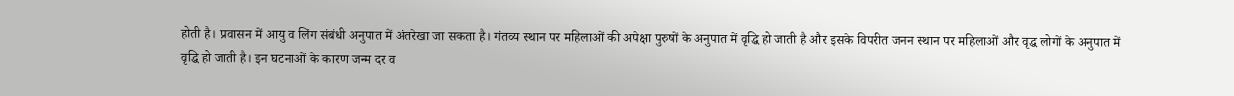होती है। प्रवासन में आयु व लिंग संबंधी अनुपात में अंतरेखा जा सकता है। गंतव्य स्थान पर महिलाओं की अपेक्षा पुरुषों के अनुपात में वृद्धि हो जाती है और इसके विपरीत जनन स्थान पर महिलाओं और वृद्ध लोगों के अनुपात में वृद्धि हो जाती है। इन घटनाओं के कारण जन्म दर व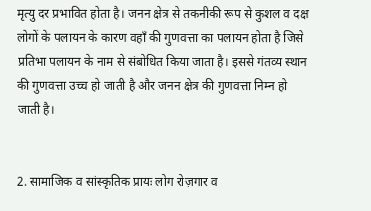मृत्यु दर प्रभावित होता है। जनन क्षेत्र से तकनीकी रूप से कुशल व दक्ष लोगों के पलायन के कारण वहाँ की गुणवत्ता का पलायन होता है जिसे प्रतिभा पलायन के नाम से संबोधित किया जाता है। इससे गंतव्य स्थान की गुणवत्ता उच्च हो जाती है और जनन क्षेत्र की गुणवत्ता निम्न हो जाती है।


2. सामाजिक व सांस्कृतिक प्रायः लोग रोज़गार व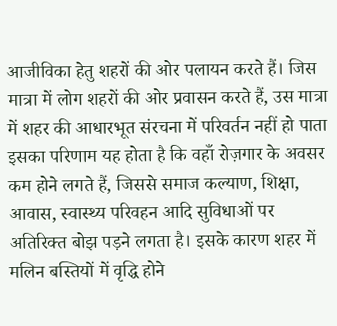आजीविका हेतु शहरों की ओर पलायन करते हैं। जिस मात्रा में लोग शहरों की ओर प्रवासन करते हैं, उस मात्रा में शहर की आधारभूत संरचना में परिवर्तन नहीं हो पाता इसका परिणाम यह होता है कि वहाँ रोज़गार के अवसर कम होने लगते हैं, जिससे समाज कल्याण, शिक्षा, आवास, स्वास्थ्य परिवहन आदि सुविधाओं पर अतिरिक्त बोझ पड़ने लगता है। इसके कारण शहर में मलिन बस्तियों में वृद्धि होने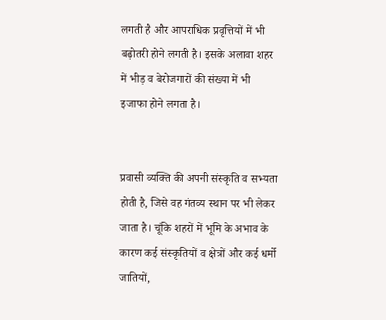लगती है और आपराधिक प्रवृत्तियों में भी बढ़ोतरी होने लगती है। इसके अलावा शहर में भीड़ व बेरोजगारों की संख्या में भी इजाफा होने लगता है।


प्रवासी व्यक्ति की अपनी संस्कृति व सभ्यता होती है, जिसे वह गंतव्य स्थान पर भी लेकर जाता है। चूंकि शहरों में भूमि के अभाव के कारण कई संस्कृतियों व क्षेत्रों और कई धर्मो जातियों,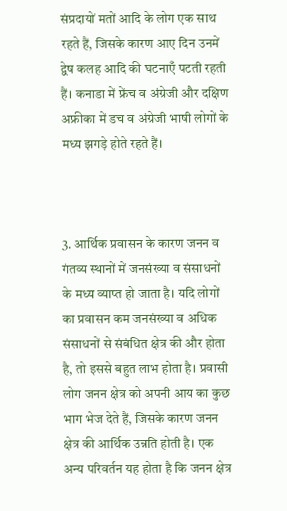संप्रदायों मतों आदि के लोग एक साथ रहते हैं, जिसके कारण आए दिन उनमें द्वेष कलह आदि की घटनाएँ पटती रहती हैं। कनाडा में फ्रेंच व अंग्रेजी और दक्षिण अफ्रीका में डच व अंग्रेजी भाषी लोगों के मध्य झगड़े होते रहते हैं।



3. आर्थिक प्रवासन के कारण जनन व गंतव्य स्थानों में जनसंख्या व संसाधनों के मध्य व्याप्त हो जाता है। यदि लोगों का प्रवासन कम जनसंख्या व अधिक संसाधनों से संबंधित क्षेत्र की और होता है, तो इससे बहुत लाभ होता है। प्रवासी लोग जनन क्षेत्र को अपनी आय का कुछ भाग भेज देते हैं, जिसके कारण जनन क्षेत्र की आर्थिक उन्नति होती है। एक अन्य परिवर्तन यह होता है कि जनन क्षेत्र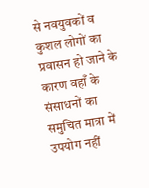से नवयुवकों व कुशल लोगों का प्रवासन हो जाने के कारण वहाँ के संसाधनों का समुचित मात्रा में उपयोग नहीं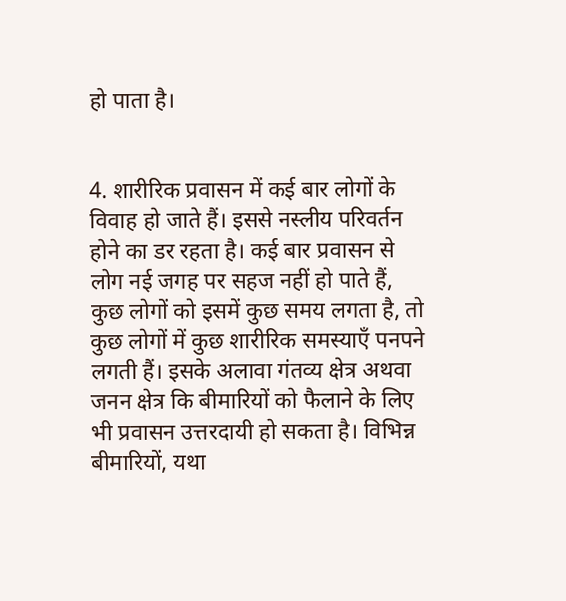हो पाता है।


4. शारीरिक प्रवासन में कई बार लोगों के विवाह हो जाते हैं। इससे नस्लीय परिवर्तन होने का डर रहता है। कई बार प्रवासन से लोग नई जगह पर सहज नहीं हो पाते हैं, कुछ लोगों को इसमें कुछ समय लगता है, तो कुछ लोगों में कुछ शारीरिक समस्याएँ पनपने लगती हैं। इसके अलावा गंतव्य क्षेत्र अथवा जनन क्षेत्र कि बीमारियों को फैलाने के लिए भी प्रवासन उत्तरदायी हो सकता है। विभिन्न बीमारियों, यथा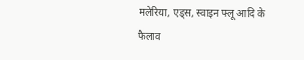मलेरिया, एड्स, स्वाइन फ्लू आदि के फैलाव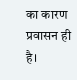का कारण प्रवासन ही है।